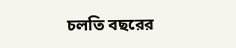চলতি বছরের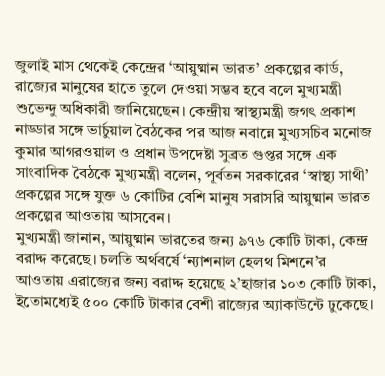জুলাই মাস থেকেই কেন্দ্রের ‘আয়ুষ্মান ভারত’ প্রকল্পের কার্ড, রাজ্যের মানুষের হাতে তুলে দেওয়া সম্ভব হবে বলে মুখ্যমন্ত্রী শুভেন্দু অধিকারী জানিয়েছেন। কেন্দ্রীয় স্বাস্থ্যমন্ত্রী জগৎ প্রকাশ নাড্ডার সঙ্গে ভার্চুয়াল বৈঠকের পর আজ নবান্নে মুখ্যসচিব মনোজ কুমার আগরওয়াল ও প্রধান উপদেষ্টা সুব্রত গুপ্তর সঙ্গে এক সাংবাদিক বৈঠকে মুখ্যমন্ত্রী বলেন, পূর্বতন সরকারের ‘স্বাস্থ্য সাথী’ প্রকল্পের সঙ্গে যুক্ত ৬ কোটির বেশি মানুষ সরাসরি আয়ুষ্মান ভারত প্রকল্পের আওতায় আসবেন।
মুখ্যমন্ত্রী জানান, আয়ুষ্মান ভারতের জন্য ৯৭৬ কোটি টাকা, কেন্দ্র বরাদ্দ করেছে। চলতি অর্থবর্ষে ‘ন্যাশনাল হেলথ মিশনে’র আওতায় এরাজ্যের জন্য বরাদ্দ হয়েছে ২’হাজার ১০৩ কোটি টাকা, ইতোমধ্যেই ৫০০ কোটি টাকার বেশী রাজ্যের অ্যাকাউন্টে ঢুকেছে।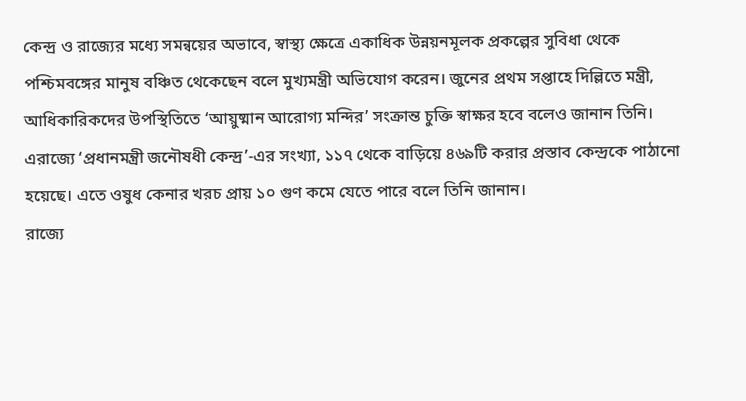কেন্দ্র ও রাজ্যের মধ্যে সমন্বয়ের অভাবে, স্বাস্থ্য ক্ষেত্রে একাধিক উন্নয়নমূলক প্রকল্পের সুবিধা থেকে পশ্চিমবঙ্গের মানুষ বঞ্চিত থেকেছেন বলে মুখ্যমন্ত্রী অভিযোগ করেন। জুনের প্রথম সপ্তাহে দিল্লিতে মন্ত্রী, আধিকারিকদের উপস্থিতিতে ‘আয়ুষ্মান আরোগ্য মন্দির’ সংক্রান্ত চুক্তি স্বাক্ষর হবে বলেও জানান তিনি।
এরাজ্যে ‘প্রধানমন্ত্রী জনৌষধী কেন্দ্র’-এর সংখ্যা, ১১৭ থেকে বাড়িয়ে ৪৬৯টি করার প্রস্তাব কেন্দ্রকে পাঠানো হয়েছে। এতে ওষুধ কেনার খরচ প্রায় ১০ গুণ কমে যেতে পারে বলে তিনি জানান।
রাজ্যে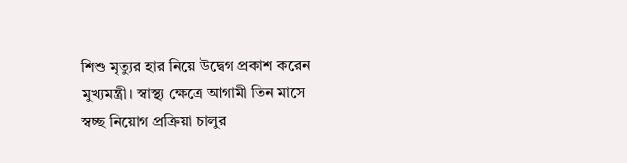শিশু মৃত্যুর হার নিয়ে উদ্বেগ প্রকাশ করেন মুখ্যমন্ত্রী। স্বাস্থ্য ক্ষেত্রে আগামী তিন মাসে স্বচ্ছ নিয়োগ প্রক্রিয়া চালুর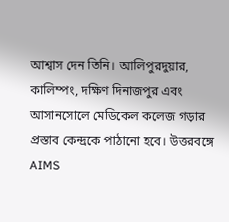আশ্বাস দেন তিনি। আলিপুরদুয়ার, কালিম্পং, দক্ষিণ দিনাজপুর এবং আসানসোলে মেডিকেল কলেজ গড়ার প্রস্তাব কেন্দ্রকে পাঠানো হবে। উত্তরবঙ্গে AIMS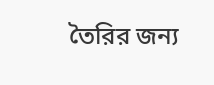তৈরির জন্য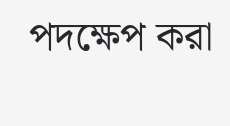পদক্ষেপ করা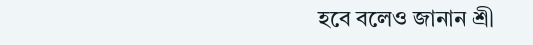হবে বলেও জানান শ্রী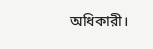অধিকারী।